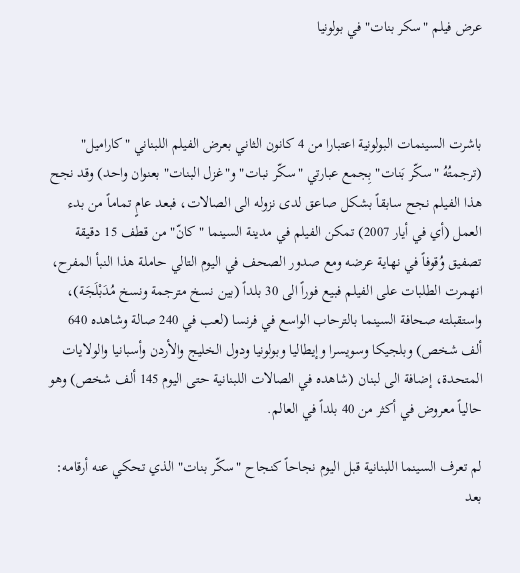عرض فيلم "سكر بنات" في بولونيا



باشرت السينمات البولونية اعتبارا من 4 كانون الثاني بعرض الفيلم اللبناني "كاراميل" (ترجمتُهُ "سكّر بَنات" بِجمع عبارتي "سكّر نبات" و"غزل البنات" بعنوان واحد) وقد نجح هذا الفيلم نجح سابقاً بشكل صاعق لدى نزوله الى الصالات، فبعد عامٍ تماماً من بدء العمل (أي في أيار 2007) تمكن الفيلم في مدينة السينما "كانّ" من قطف 15 دقيقة تصفيق وُقوفاً في نهاية عرضه ومع صدور الصحف في اليوم التالي حاملة هذا النبأ المفرح، انهمرت الطلبات على الفيلم فبيع فوراً الى 30 بلداً (بين نسخ مترجمة ونسخ مُدَبْلَجَة)، واستقبلته صحافة السينما بالترحاب الواسع في فرنسا (لعب في 240 صالة وشاهده 640 ألف شخص) وبلجيكا وسويسرا وإيطاليا وبولونيا ودول الخليج والأردن وأسبانيا والولايات المتحدة، إضافة الى لبنان (شاهده في الصالات اللبنانية حتى اليوم 145 ألف شخص) وهو حالياً معروض في أكثر من 40 بلداً في العالم.

لم تعرف السينما اللبنانية قبل اليوم نجاحاً كنجاح "سكّر بنات" الذي تحكي عنه أرقامه: بعد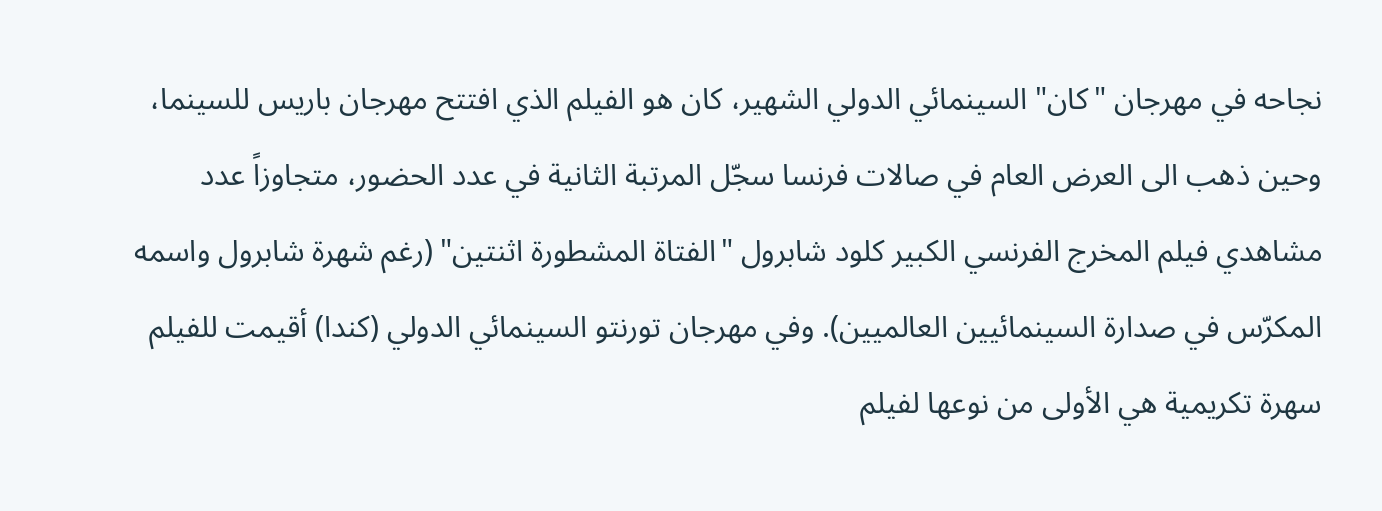نجاحه في مهرجان "كان" السينمائي الدولي الشهير، كان هو الفيلم الذي افتتح مهرجان باريس للسينما، وحين ذهب الى العرض العام في صالات فرنسا سجّل المرتبة الثانية في عدد الحضور، متجاوزاً عدد مشاهدي فيلم المخرج الفرنسي الكبير كلود شابرول "الفتاة المشطورة اثنتين" (رغم شهرة شابرول واسمه المكرّس في صدارة السينمائيين العالميين). وفي مهرجان تورنتو السينمائي الدولي (كندا) أقيمت للفيلم سهرة تكريمية هي الأولى من نوعها لفيلم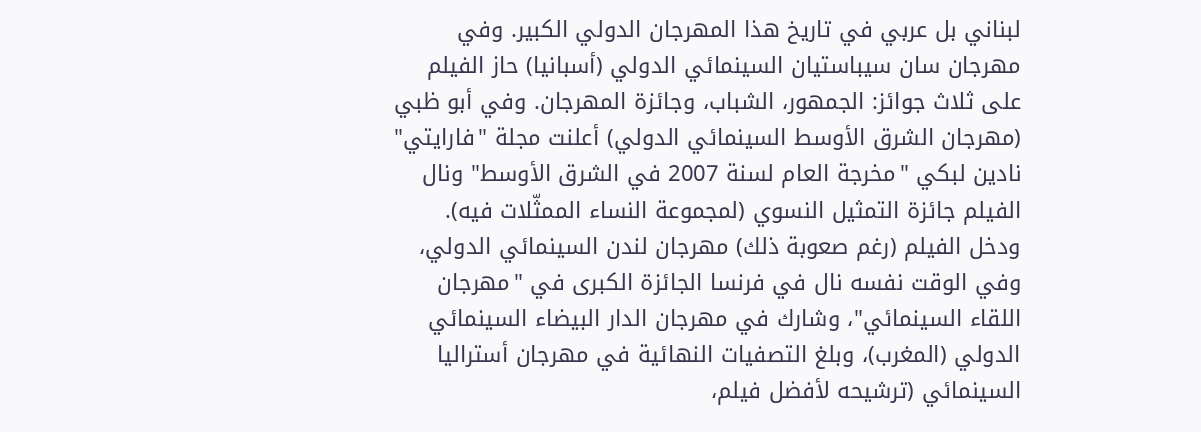لبناني بل عربي في تاريخ هذا المهرجان الدولي الكبير. وفي مهرجان سان سيباستيان السينمائي الدولي (أسبانيا) حاز الفيلم على ثلاث جوائز: الجمهور، الشباب، وجائزة المهرجان. وفي أبو ظبي (مهرجان الشرق الأوسط السينمائي الدولي) أعلنت مجلة "فارايتي" نادين لبكي "مخرجة العام لسنة 2007 في الشرق الأوسط" ونال الفيلم جائزة التمثيل النسوي (لمجموعة النساء الممثّلات فيه). ودخل الفيلم (رغم صعوبة ذلك) مهرجان لندن السينمائي الدولي، وفي الوقت نفسه نال في فرنسا الجائزة الكبرى في "مهرجان اللقاء السينمائي"، وشارك في مهرجان الدار البيضاء السينمائي الدولي (المغرب)، وبلغ التصفيات النهائية في مهرجان أستراليا السينمائي (ترشيحه لأفضل فيلم،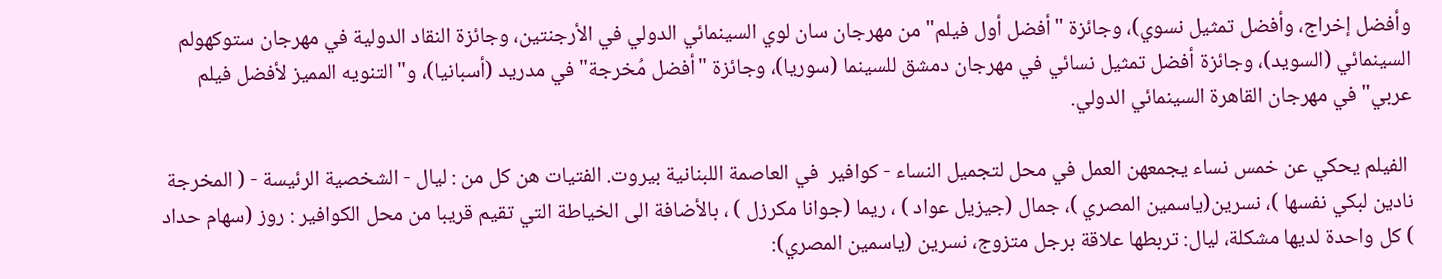وأفضل إخراج، وأفضل تمثيل نسوي)، وجائزة "أفضل أول فيلم" من مهرجان سان لوي السينمائي الدولي في الأرجنتين، وجائزة النقاد الدولية في مهرجان ستوكهولم السينمائي (السويد)، وجائزة أفضل تمثيل نسائي في مهرجان دمشق للسينما (سوريا)، وجائزة "أفضل مُخرجة" في مدريد (أسبانيا)، و"التنويه المميز لأفضل فيلم عربي" في مهرجان القاهرة السينمائي الدولي.

 الفيلم يحكي عن خمس نساء يجمعهن العمل في محل لتجميل النساء - كوافير  في العاصمة اللبنانية بيروت. الفتيات هن كل من : ليال - الشخصية الرئيسة - ( المخرجة نادين لبكي نفسها )، نسرين(ياسمين المصري )، جمال (جيزيل عواد ) ، ريما (جوانا مكرزل ) ، بالأضافة الى الخياطة التي تقيم قريبا من محل الكوافير : روز (سهام حداد ) كل واحدة لديها مشكلة، ليال: تربطها علاقة برجل متزوج، نسرين (ياسمين المصري):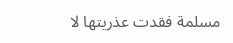مسلمة فقدت عذريتها لا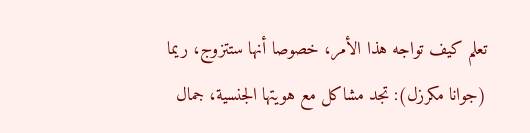تعلم كيف تواجه هذا الأمر، خصوصا أنها ستتزوج، ريما (جوانا مكرزل): تجد مشاكل مع هويتها الجنسية، جمال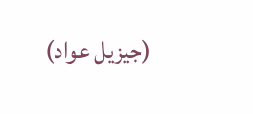(جيزيل عواد)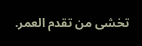تخشى من تقدم العمر.